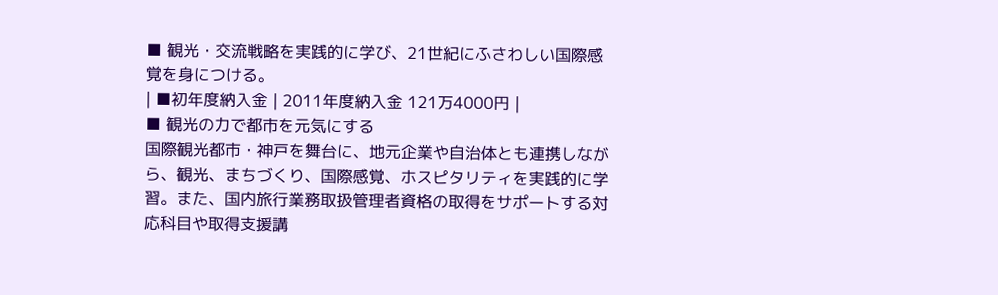■ 観光・交流戦略を実践的に学び、21世紀にふさわしい国際感覚を身につける。
| ■初年度納入金 | 2011年度納入金 121万4000円 |
■ 観光の力で都市を元気にする
国際観光都市・神戸を舞台に、地元企業や自治体とも連携しながら、観光、まちづくり、国際感覚、ホスピタリティを実践的に学習。また、国内旅行業務取扱管理者資格の取得をサポートする対応科目や取得支援講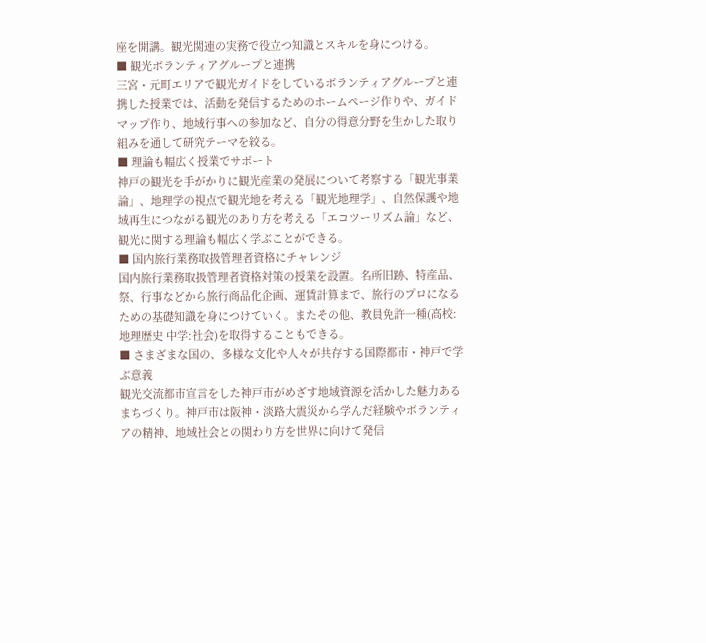座を開講。観光関連の実務で役立つ知識とスキルを身につける。
■ 観光ボランティアグループと連携
三宮・元町エリアで観光ガイドをしているボランティアグループと連携した授業では、活動を発信するためのホームページ作りや、ガイドマップ作り、地域行事への参加など、自分の得意分野を生かした取り組みを通して研究テーマを絞る。
■ 理論も幅広く授業でサポート
神戸の観光を手がかりに観光産業の発展について考察する「観光事業論」、地理学の視点で観光地を考える「観光地理学」、自然保護や地域再生につながる観光のあり方を考える「エコツーリズム論」など、観光に関する理論も幅広く学ぶことができる。
■ 国内旅行業務取扱管理者資格にチャレンジ
国内旅行業務取扱管理者資格対策の授業を設置。名所旧跡、特産品、祭、行事などから旅行商品化企画、運賃計算まで、旅行のプロになるための基礎知識を身につけていく。またその他、教員免許一種(高校:地理歴史 中学:社会)を取得することもできる。
■ さまざまな国の、多様な文化や人々が共存する国際都市・神戸で学ぶ意義
観光交流都市宣言をした神戸市がめざす地域資源を活かした魅力あるまちづくり。神戸市は阪神・淡路大震災から学んだ経験やボランティアの精神、地域社会との関わり方を世界に向けて発信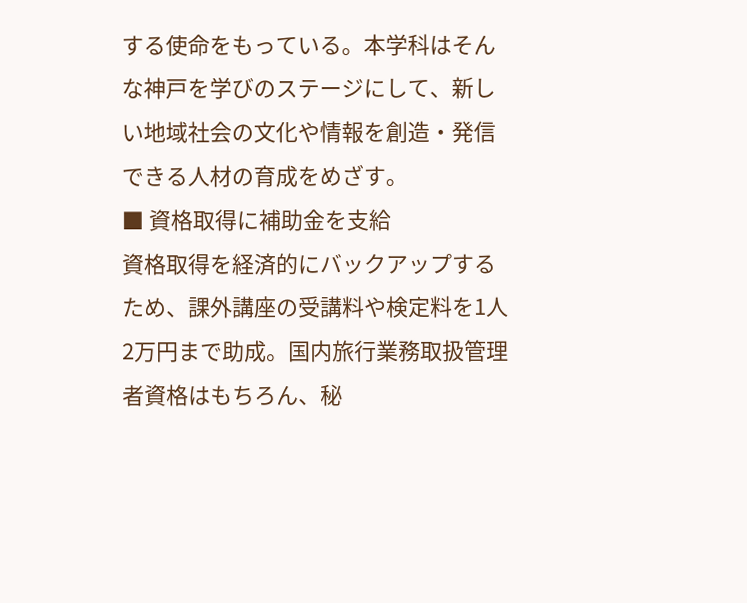する使命をもっている。本学科はそんな神戸を学びのステージにして、新しい地域社会の文化や情報を創造・発信できる人材の育成をめざす。
■ 資格取得に補助金を支給
資格取得を経済的にバックアップするため、課外講座の受講料や検定料を1人2万円まで助成。国内旅行業務取扱管理者資格はもちろん、秘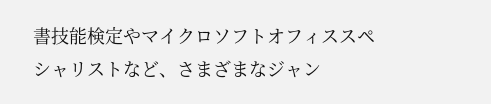書技能検定やマイクロソフトオフィススペシャリストなど、さまざまなジャン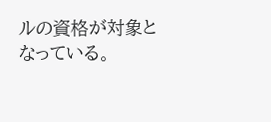ルの資格が対象となっている。